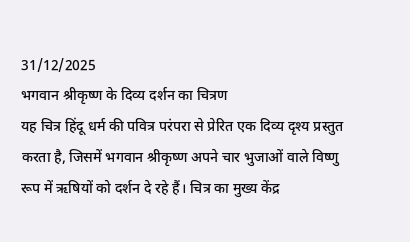31/12/2025
भगवान श्रीकृष्ण के दिव्य दर्शन का चित्रण
यह चित्र हिंदू धर्म की पवित्र परंपरा से प्रेरित एक दिव्य दृश्य प्रस्तुत करता है, जिसमें भगवान श्रीकृष्ण अपने चार भुजाओं वाले विष्णु रूप में ऋषियों को दर्शन दे रहे हैं। चित्र का मुख्य केंद्र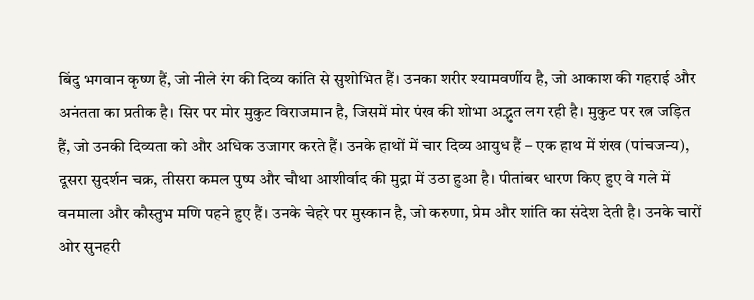बिंदु भगवान कृष्ण हैं, जो नीले रंग की दिव्य कांति से सुशोभित हैं। उनका शरीर श्यामवर्णीय है, जो आकाश की गहराई और अनंतता का प्रतीक है। सिर पर मोर मुकुट विराजमान है, जिसमें मोर पंख की शोभा अद्भुत लग रही है। मुकुट पर रत्न जड़ित हैं, जो उनकी दिव्यता को और अधिक उजागर करते हैं। उनके हाथों में चार दिव्य आयुध हैं – एक हाथ में शंख (पांचजन्य), दूसरा सुदर्शन चक्र, तीसरा कमल पुष्प और चौथा आशीर्वाद की मुद्रा में उठा हुआ है। पीतांबर धारण किए हुए वे गले में वनमाला और कौस्तुभ मणि पहने हुए हैं। उनके चेहरे पर मुस्कान है, जो करुणा, प्रेम और शांति का संदेश देती है। उनके चारों ओर सुनहरी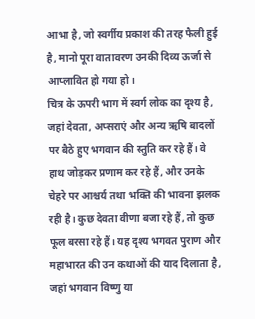आभा है, जो स्वर्गीय प्रकाश की तरह फैली हुई है, मानो पूरा वातावरण उनकी दिव्य ऊर्जा से आप्लावित हो गया हो।
चित्र के ऊपरी भाग में स्वर्ग लोक का दृश्य है, जहां देवता, अप्सराएं और अन्य ऋषि बादलों पर बैठे हुए भगवान की स्तुति कर रहे हैं। वे हाथ जोड़कर प्रणाम कर रहे हैं, और उनके चेहरे पर आश्चर्य तथा भक्ति की भावना झलक रही है। कुछ देवता वीणा बजा रहे हैं, तो कुछ फूल बरसा रहे हैं। यह दृश्य भगवत पुराण और महाभारत की उन कथाओं की याद दिलाता है, जहां भगवान विष्णु या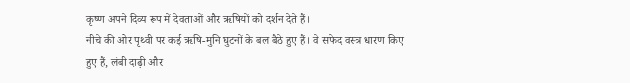कृष्ण अपने दिव्य रूप में देवताओं और ऋषियों को दर्शन देते हैं।
नीचे की ओर पृथ्वी पर कई ऋषि-मुनि घुटनों के बल बैठे हुए हैं। वे सफेद वस्त्र धारण किए हुए हैं, लंबी दाढ़ी और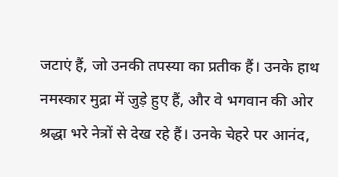जटाएं हैं, जो उनकी तपस्या का प्रतीक हैं। उनके हाथ नमस्कार मुद्रा में जुड़े हुए हैं, और वे भगवान की ओर श्रद्धा भरे नेत्रों से देख रहे हैं। उनके चेहरे पर आनंद,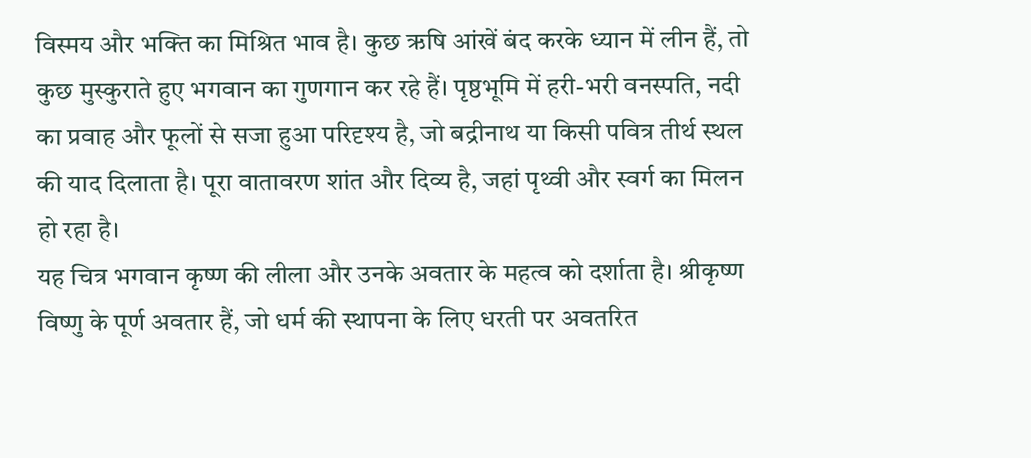विस्मय और भक्ति का मिश्रित भाव है। कुछ ऋषि आंखें बंद करके ध्यान में लीन हैं, तो कुछ मुस्कुराते हुए भगवान का गुणगान कर रहे हैं। पृष्ठभूमि में हरी-भरी वनस्पति, नदी का प्रवाह और फूलों से सजा हुआ परिदृश्य है, जो बद्रीनाथ या किसी पवित्र तीर्थ स्थल की याद दिलाता है। पूरा वातावरण शांत और दिव्य है, जहां पृथ्वी और स्वर्ग का मिलन हो रहा है।
यह चित्र भगवान कृष्ण की लीला और उनके अवतार के महत्व को दर्शाता है। श्रीकृष्ण विष्णु के पूर्ण अवतार हैं, जो धर्म की स्थापना के लिए धरती पर अवतरित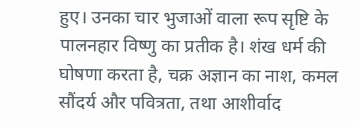हुए। उनका चार भुजाओं वाला रूप सृष्टि के पालनहार विष्णु का प्रतीक है। शंख धर्म की घोषणा करता है, चक्र अज्ञान का नाश, कमल सौंदर्य और पवित्रता, तथा आशीर्वाद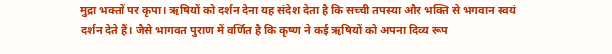मुद्रा भक्तों पर कृपा। ऋषियों को दर्शन देना यह संदेश देता है कि सच्ची तपस्या और भक्ति से भगवान स्वयं दर्शन देते हैं। जैसे भागवत पुराण में वर्णित है कि कृष्ण ने कई ऋषियों को अपना दिव्य रूप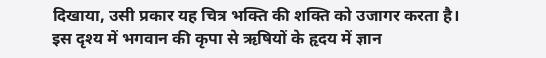दिखाया, उसी प्रकार यह चित्र भक्ति की शक्ति को उजागर करता है।
इस दृश्य में भगवान की कृपा से ऋषियों के हृदय में ज्ञान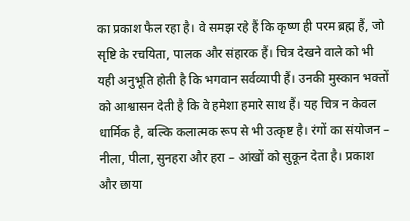का प्रकाश फैल रहा है। वे समझ रहे हैं कि कृष्ण ही परम ब्रह्म हैं, जो सृष्टि के रचयिता, पालक और संहारक हैं। चित्र देखने वाले को भी यही अनुभूति होती है कि भगवान सर्वव्यापी हैं। उनकी मुस्कान भक्तों को आश्वासन देती है कि वे हमेशा हमारे साथ हैं। यह चित्र न केवल धार्मिक है, बल्कि कलात्मक रूप से भी उत्कृष्ट है। रंगों का संयोजन – नीला, पीला, सुनहरा और हरा – आंखों को सुकून देता है। प्रकाश और छाया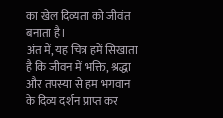का खेल दिव्यता को जीवंत बनाता है।
अंत में, यह चित्र हमें सिखाता है कि जीवन में भक्ति, श्रद्धा और तपस्या से हम भगवान के दिव्य दर्शन प्राप्त कर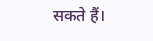सकते हैं।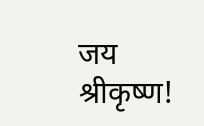जय श्रीकृष्ण!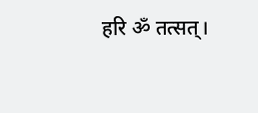हरि ॐ तत्सत्।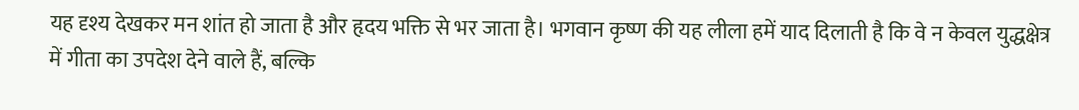यह दृश्य देखकर मन शांत हो जाता है और हृदय भक्ति से भर जाता है। भगवान कृष्ण की यह लीला हमें याद दिलाती है कि वे न केवल युद्धक्षेत्र में गीता का उपदेश देने वाले हैं, बल्कि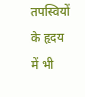तपस्वियों के हृदय में भी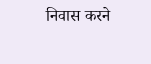निवास करने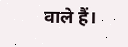वाले हैं।